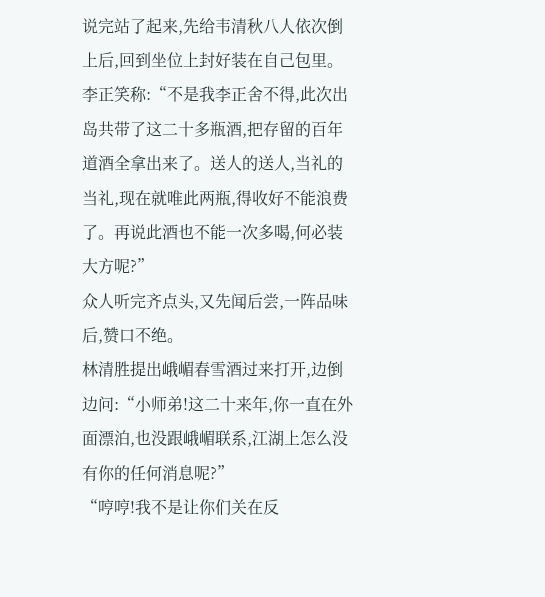说完站了起来,先给韦清秋八人依次倒上后,回到坐位上封好装在自己包里。李正笑称:“不是我李正舍不得,此次出岛共带了这二十多瓶酒,把存留的百年道酒全拿出来了。送人的送人,当礼的当礼,现在就唯此两瓶,得收好不能浪费了。再说此酒也不能一次多喝,何必装大方呢?”
众人听完齐点头,又先闻后尝,一阵品味后,赞口不绝。
林清胜提出峨嵋春雪酒过来打开,边倒边问:“小师弟!这二十来年,你一直在外面漂泊,也没跟峨嵋联系,江湖上怎么没有你的任何消息呢?”
“哼哼!我不是让你们关在反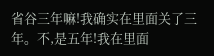省谷三年嘛!我确实在里面关了三年。不,是五年!我在里面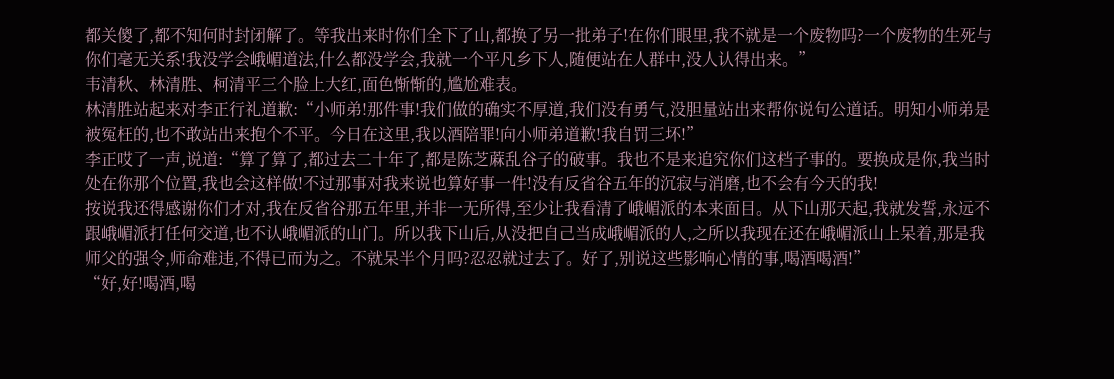都关傻了,都不知何时封闭解了。等我出来时你们全下了山,都换了另一批弟子!在你们眼里,我不就是一个废物吗?一个废物的生死与你们毫无关系!我没学会峨嵋道法,什么都没学会,我就一个平凡乡下人,随便站在人群中,没人认得出来。”
韦清秋、林清胜、柯清平三个脸上大红,面色惭惭的,尴尬难表。
林清胜站起来对李正行礼道歉:“小师弟!那件事!我们做的确实不厚道,我们没有勇气,没胆量站出来帮你说句公道话。明知小师弟是被冤枉的,也不敢站出来抱个不平。今日在这里,我以酒陪罪!向小师弟道歉!我自罚三坏!”
李正哎了一声,说道:“算了算了,都过去二十年了,都是陈芝蔴乱谷子的破事。我也不是来追究你们这档子事的。要换成是你,我当时处在你那个位置,我也会这样做!不过那事对我来说也算好事一件!没有反省谷五年的沉寂与消磨,也不会有今天的我!
按说我还得感谢你们才对,我在反省谷那五年里,并非一无所得,至少让我看清了峨嵋派的本来面目。从下山那天起,我就发誓,永远不跟峨嵋派打任何交道,也不认峨嵋派的山门。所以我下山后,从没把自己当成峨嵋派的人,之所以我现在还在峨嵋派山上呆着,那是我师父的强令,师命难违,不得已而为之。不就呆半个月吗?忍忍就过去了。好了,别说这些影响心情的事,喝酒喝酒!”
“好,好!喝酒,喝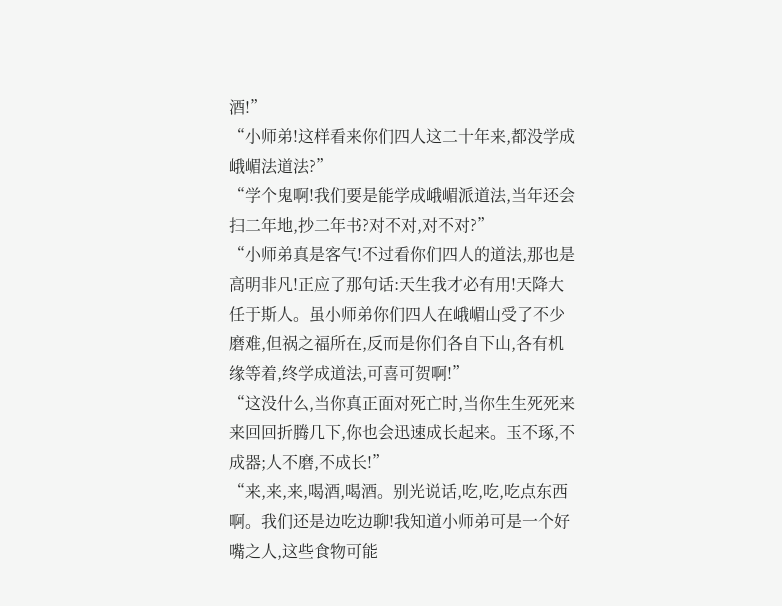酒!”
“小师弟!这样看来你们四人这二十年来,都没学成峨嵋法道法?”
“学个鬼啊!我们要是能学成峨嵋派道法,当年还会扫二年地,抄二年书?对不对,对不对?”
“小师弟真是客气!不过看你们四人的道法,那也是高明非凡!正应了那句话:天生我才必有用!天降大任于斯人。虽小师弟你们四人在峨嵋山受了不少磨难,但祸之福所在,反而是你们各自下山,各有机缘等着,终学成道法,可喜可贺啊!”
“这没什么,当你真正面对死亡时,当你生生死死来来回回折腾几下,你也会迅速成长起来。玉不琢,不成器;人不磨,不成长!”
“来,来,来,喝酒,喝酒。别光说话,吃,吃,吃点东西啊。我们还是边吃边聊!我知道小师弟可是一个好嘴之人,这些食物可能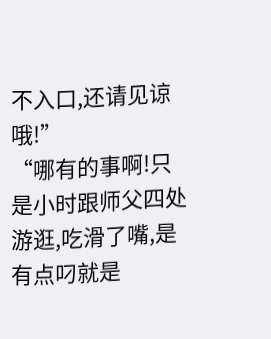不入口,还请见谅哦!”
“哪有的事啊!只是小时跟师父四处游逛,吃滑了嘴,是有点叼就是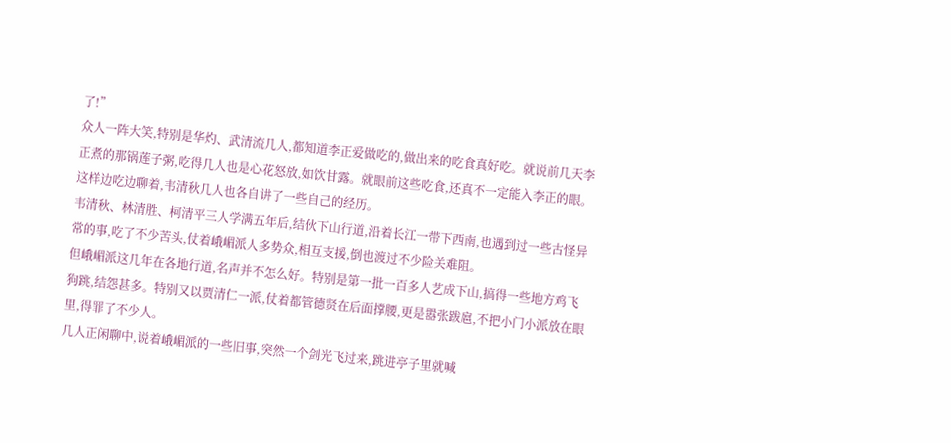了!”
众人一阵大笑,特别是华灼、武清流几人,都知道李正爱做吃的,做出来的吃食真好吃。就说前几天李正煮的那锅莲子粥,吃得几人也是心花怒放,如饮甘露。就眼前这些吃食,还真不一定能入李正的眼。
这样边吃边聊着,韦清秋几人也各自讲了一些自己的经历。
韦清秋、林清胜、柯清平三人学满五年后,结伙下山行道,沿着长江一带下西南,也遇到过一些古怪异常的事,吃了不少苦头,仗着峨嵋派人多势众,相互支援,倒也渡过不少险关难阻。
但峨嵋派这几年在各地行道,名声并不怎么好。特别是第一批一百多人艺成下山,搞得一些地方鸡飞狗跳,结怨甚多。特别又以贾清仁一派,仗着都管德贤在后面撑腰,更是嚣张跋扈,不把小门小派放在眼里,得罪了不少人。
几人正闲聊中,说着峨嵋派的一些旧事,突然一个剑光飞过来,跳进亭子里就喊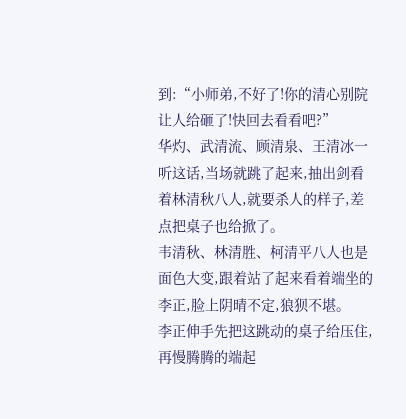到:“小师弟,不好了!你的清心别院让人给砸了!快回去看看吧?”
华灼、武清流、顾清泉、王清冰一听这话,当场就跳了起来,抽出剑看着林清秋八人,就要杀人的样子,差点把桌子也给掀了。
韦清秋、林清胜、柯清平八人也是面色大变,跟着站了起来看着端坐的李正,脸上阴晴不定,狼狈不堪。
李正伸手先把这跳动的桌子给压住,再慢腾腾的端起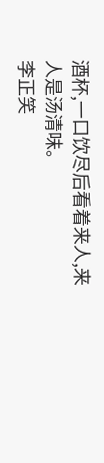酒杯,一口饮尽后看着来人,来人是汤清味。
李正笑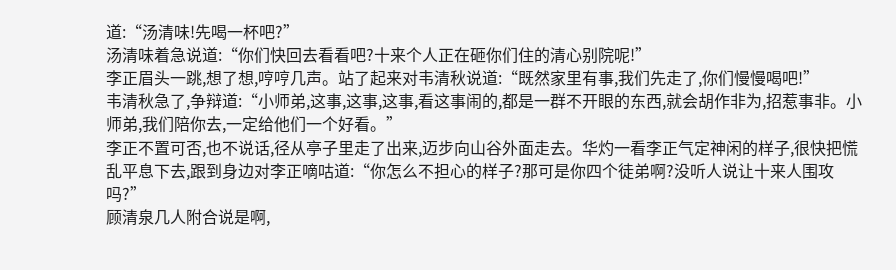道:“汤清味!先喝一杯吧?”
汤清味着急说道:“你们快回去看看吧?十来个人正在砸你们住的清心别院呢!”
李正眉头一跳,想了想,哼哼几声。站了起来对韦清秋说道:“既然家里有事,我们先走了,你们慢慢喝吧!”
韦清秋急了,争辩道:“小师弟,这事,这事,这事,看这事闹的,都是一群不开眼的东西,就会胡作非为,招惹事非。小师弟,我们陪你去,一定给他们一个好看。”
李正不置可否,也不说话,径从亭子里走了出来,迈步向山谷外面走去。华灼一看李正气定神闲的样子,很快把慌乱平息下去,跟到身边对李正嘀咕道:“你怎么不担心的样子?那可是你四个徒弟啊?没听人说让十来人围攻吗?”
顾清泉几人附合说是啊,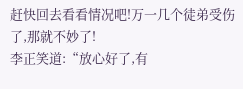赶快回去看看情况吧!万一几个徒弟受伤了,那就不妙了!
李正笑道:“放心好了,有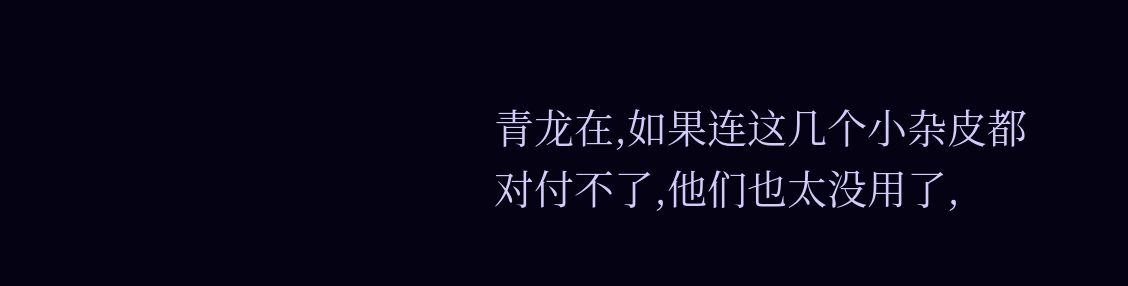青龙在,如果连这几个小杂皮都对付不了,他们也太没用了,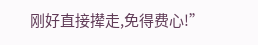刚好直接撵走,免得费心!”